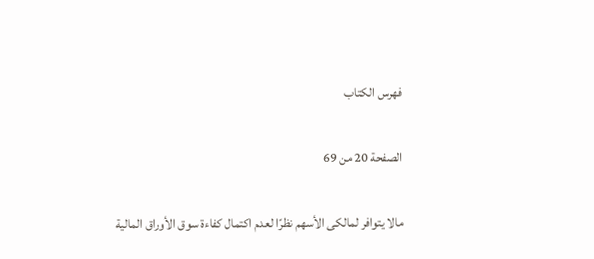فهرس الكتاب

الصفحة 20 من 69

مالا يتوافر لمالكى الأسهم نظرًا لعدم اكتمال كفاءة سوق الأوراق المالية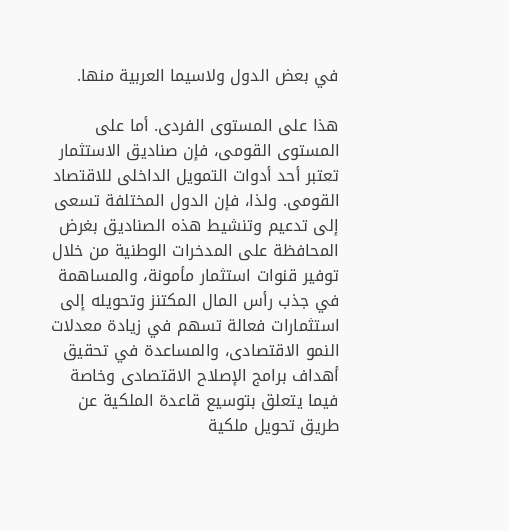في بعض الدول ولاسيما العربية منها.

هذا على المستوى الفردى. أما على المستوى القومى، فإن صناديق الاستثمار تعتبر أحد أدوات التمويل الداخلى للاقتصاد القومى. ولذا، فإن الدول المختلفة تسعى إلى تدعيم وتنشيط هذه الصناديق بغرض المحافظة على المدخرات الوطنية من خلال توفير قنوات استثمار مأمونة، والمساهمة في جذب رأس المال المكتنز وتحويله إلى استثمارات فعالة تسهم في زيادة معدلات النمو الاقتصادى، والمساعدة في تحقيق أهداف برامج الإصلاح الاقتصادى وخاصة فيما يتعلق بتوسيع قاعدة الملكية عن طريق تحويل ملكية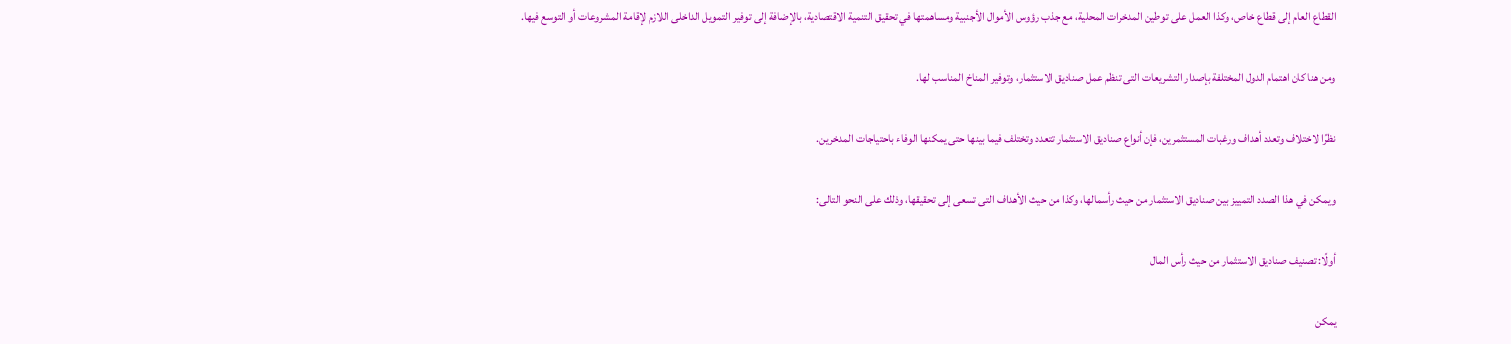القطاع العام إلى قطاع خاص، وكذا العمل على توطين المدخرات المحلية، مع جذب رؤوس الأموال الأجنبية ومساهمتها في تحقيق التنمية الاقتصادية، بالإضافة إلى توفير التمويل الداخلى اللازم لإقامة المشروعات أو التوسع فيها.

ومن هنا كان اهتمام الدول المختلفة بإصدار التشريعات التى تنظم عمل صناديق الاستثمار، وتوفير المناخ المناسب لها.

نظرًا لاختلاف وتعدد أهداف ورغبات المستثمرين، فإن أنواع صناديق الاستثمار تتعدد وتختلف فيما بينها حتى يمكنها الوفاء باحتياجات المدخرين.

ويمكن في هذا الصدد التمييز بين صناديق الاستثمار من حيث رأسمالها، وكذا من حيث الأهداف التى تسعى إلى تحقيقها، وذلك على النحو التالى:

أولًا: تصنيف صناديق الاستثمار من حيث رأس المال

يمكن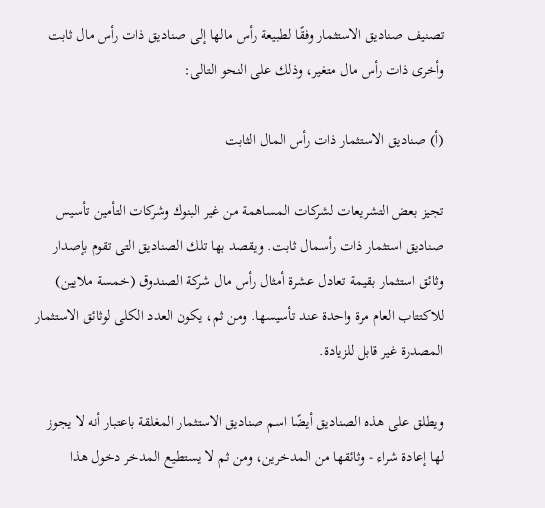تصنيف صناديق الاستثمار وفقًا لطبيعة رأس مالها إلى صناديق ذات رأس مال ثابت وأخرى ذات رأس مال متغير، وذلك على النحو التالى:

(أ) صناديق الاستثمار ذات رأس المال الثابت

تجيز بعض التشريعات لشركات المساهمة من غير البنوك وشركات التأمين تأسيس صناديق استثمار ذات رأسمال ثابت. ويقصد بها تلك الصناديق التى تقوم بإصدار وثائق استثمار بقيمة تعادل عشرة أمثال رأس مال شركة الصندوق (خمسة ملايين) للاكتتاب العام مرة واحدة عند تأسيسها. ومن ثم، يكون العدد الكلى لوثائق الاستثمار المصدرة غير قابل للزيادة.

ويطلق على هذه الصناديق أيضًا اسم صناديق الاستثمار المغلقة باعتبار أنه لا يجوز لها إعادة شراء - وثائقها من المدخرين، ومن ثم لا يستطيع المدخر دخول هذا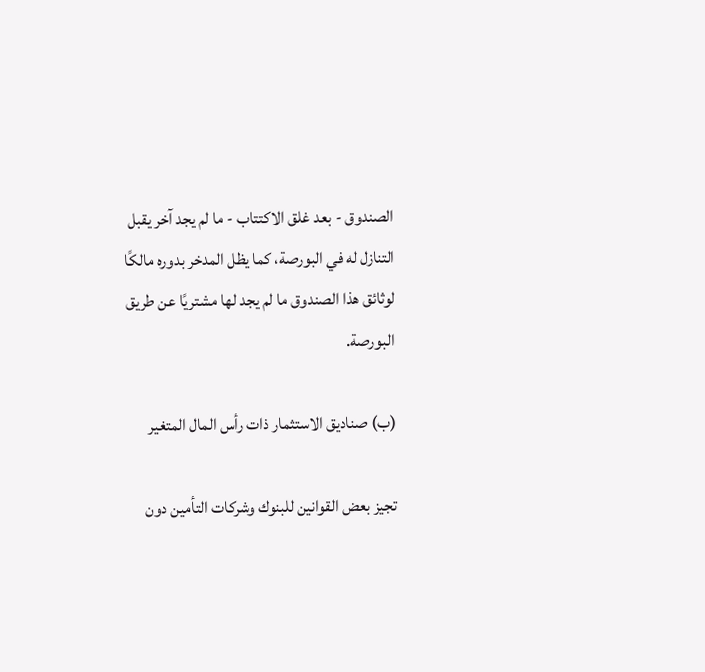الصندوق - بعد غلق الاكتتاب - ما لم يجد آخر يقبل التنازل له في البورصة، كما يظل المدخر بدوره مالكًا لوثائق هذا الصندوق ما لم يجد لها مشتريًا عن طريق البورصة.

(ب) صناديق الاستثمار ذات رأس المال المتغير

تجيز بعض القوانين للبنوك وشركات التأمين دون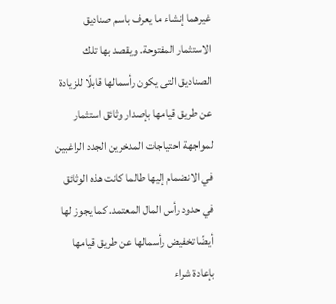غيرهما إنشاء ما يعرف باسم صناديق الاستثمار المفتوحة. ويقصد بها تلك الصناديق التى يكون رأسمالها قابلًا للزيادة عن طريق قيامها بإصدار وثائق استثمار لمواجهة احتياجات المدخرين الجدد الراغبين في الانضمام إليها طالما كانت هذه الوثائق في حدود رأس المال المعتمد. كما يجوز لها أيضًا تخفيض رأسمالها عن طريق قيامها بإعادة شراء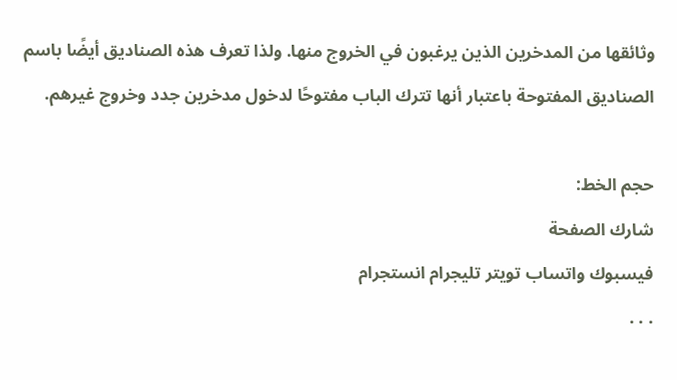وثائقها من المدخرين الذين يرغبون في الخروج منها. ولذا تعرف هذه الصناديق أيضًا باسم الصناديق المفتوحة باعتبار أنها تترك الباب مفتوحًا لدخول مدخرين جدد وخروج غيرهم.

حجم الخط:
شارك الصفحة
فيسبوك واتساب تويتر تليجرام انستجرام
. . .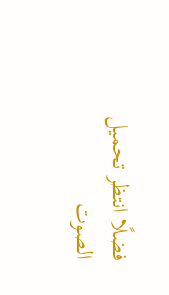فضلًا انتظر تحميل الصوت